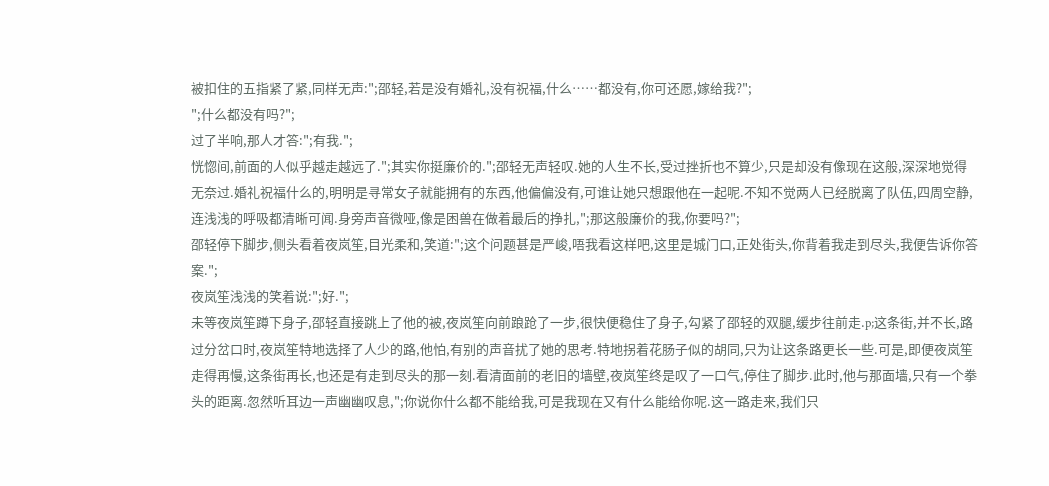被扣住的五指紧了紧,同样无声:";邵轻,若是没有婚礼,没有祝福,什么……都没有,你可还愿,嫁给我?";
";什么都没有吗?";
过了半响,那人才答:";有我.";
恍惚间,前面的人似乎越走越远了.";其实你挺廉价的.";邵轻无声轻叹.她的人生不长,受过挫折也不算少,只是却没有像现在这般,深深地觉得无奈过.婚礼祝福什么的,明明是寻常女子就能拥有的东西,他偏偏没有,可谁让她只想跟他在一起呢.不知不觉两人已经脱离了队伍,四周空静,连浅浅的呼吸都清晰可闻.身旁声音微哑,像是困兽在做着最后的挣扎,";那这般廉价的我,你要吗?";
邵轻停下脚步,侧头看着夜岚笙,目光柔和,笑道:";这个问题甚是严峻,唔我看这样吧,这里是城门口,正处街头,你背着我走到尽头,我便告诉你答案.";
夜岚笙浅浅的笑着说:";好.";
未等夜岚笙蹲下身子,邵轻直接跳上了他的被,夜岚笙向前踉跄了一步,很快便稳住了身子,勾紧了邵轻的双腿,缓步往前走.p;这条街,并不长,路过分岔口时,夜岚笙特地选择了人少的路,他怕,有别的声音扰了她的思考.特地拐着花肠子似的胡同,只为让这条路更长一些.可是,即便夜岚笙走得再慢,这条街再长,也还是有走到尽头的那一刻.看清面前的老旧的墙壁,夜岚笙终是叹了一口气,停住了脚步.此时,他与那面墙,只有一个拳头的距离.忽然听耳边一声幽幽叹息,";你说你什么都不能给我,可是我现在又有什么能给你呢.这一路走来,我们只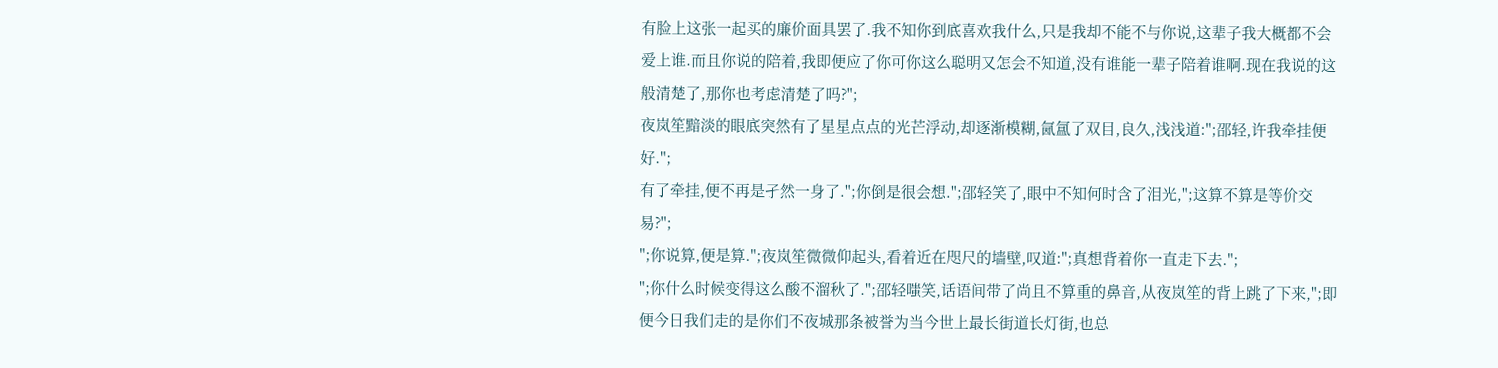有脸上这张一起买的廉价面具罢了.我不知你到底喜欢我什么,只是我却不能不与你说,这辈子我大概都不会爱上谁.而且你说的陪着,我即便应了你可你这么聪明又怎会不知道,没有谁能一辈子陪着谁啊.现在我说的这般清楚了,那你也考虑清楚了吗?";
夜岚笙黯淡的眼底突然有了星星点点的光芒浮动,却逐渐模糊,氤氲了双目,良久,浅浅道:";邵轻,许我牵挂便好.";
有了牵挂,便不再是孑然一身了.";你倒是很会想.";邵轻笑了,眼中不知何时含了泪光,";这算不算是等价交易?";
";你说算,便是算.";夜岚笙微微仰起头,看着近在咫尺的墙壁,叹道:";真想背着你一直走下去.";
";你什么时候变得这么酸不溜秋了.";邵轻嗤笑,话语间带了尚且不算重的鼻音,从夜岚笙的背上跳了下来,";即便今日我们走的是你们不夜城那条被誉为当今世上最长街道长灯街,也总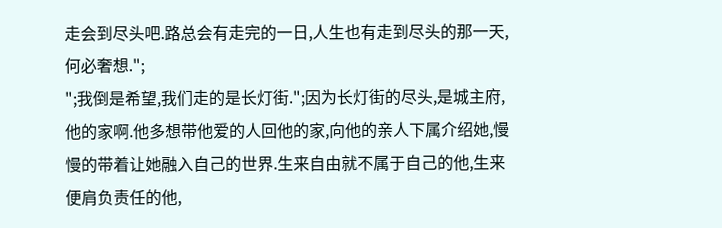走会到尽头吧.路总会有走完的一日,人生也有走到尽头的那一天,何必奢想.";
";我倒是希望,我们走的是长灯街.";因为长灯街的尽头,是城主府,他的家啊.他多想带他爱的人回他的家,向他的亲人下属介绍她,慢慢的带着让她融入自己的世界.生来自由就不属于自己的他,生来便肩负责任的他,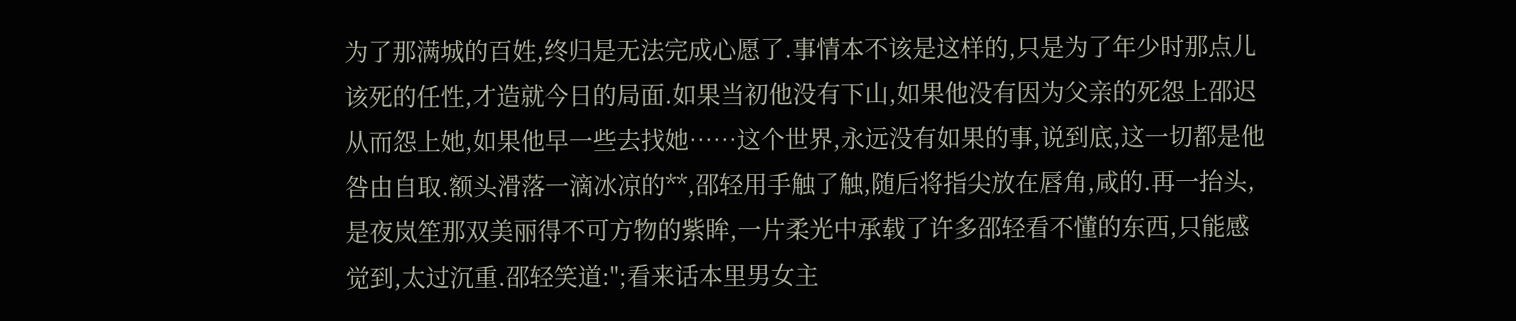为了那满城的百姓,终归是无法完成心愿了.事情本不该是这样的,只是为了年少时那点儿该死的任性,才造就今日的局面.如果当初他没有下山,如果他没有因为父亲的死怨上邵迟从而怨上她,如果他早一些去找她……这个世界,永远没有如果的事,说到底,这一切都是他咎由自取.额头滑落一滴冰凉的**,邵轻用手触了触,随后将指尖放在唇角,咸的.再一抬头,是夜岚笙那双美丽得不可方物的紫眸,一片柔光中承载了许多邵轻看不懂的东西,只能感觉到,太过沉重.邵轻笑道:";看来话本里男女主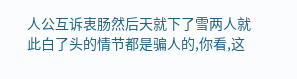人公互诉衷肠然后天就下了雪两人就此白了头的情节都是骗人的,你看,这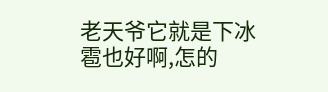老天爷它就是下冰雹也好啊,怎的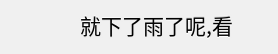就下了雨了呢,看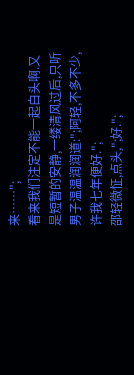来……";
看来我们注定不能一起白头啊.又是短暂的安静,一缕清风过后,只听男子温温润润道:";阿轻,不多不少,许我七年便好.";
邵轻微怔,点头,";好.";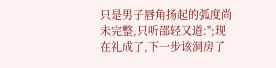只是男子唇角扬起的弧度尚未完整,只听邵轻又道:";现在礼成了,下一步该洞房了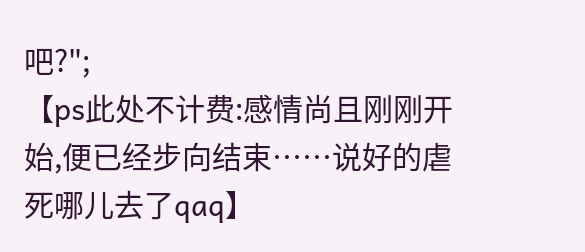吧?";
【ps此处不计费:感情尚且刚刚开始,便已经步向结束……说好的虐死哪儿去了qaq】